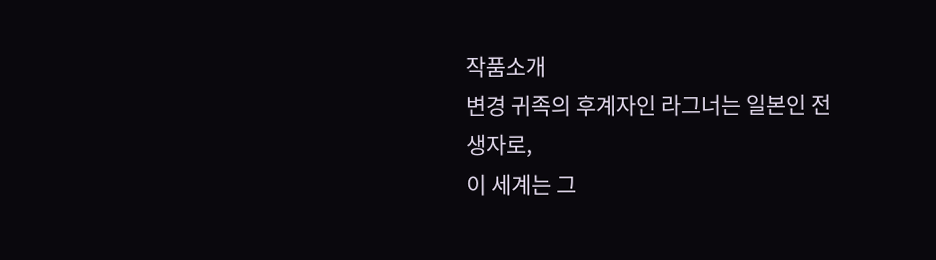작품소개
변경 귀족의 후계자인 라그너는 일본인 전생자로,
이 세계는 그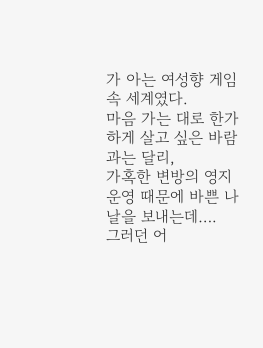가 아는 여성향 게임 속 세계였다.
마음 가는 대로 한가하게 살고 싶은 바람과는 달리,
가혹한 변방의 영지 운영 때문에 바쁜 나날을 보내는데….
그러던 어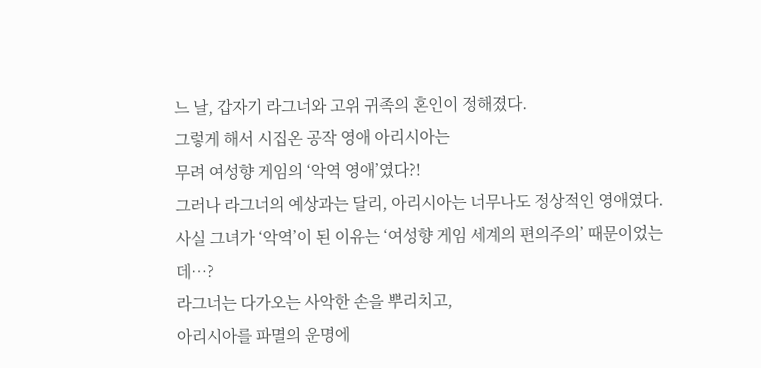느 날, 갑자기 라그너와 고위 귀족의 혼인이 정해졌다.
그렇게 해서 시집온 공작 영애 아리시아는
무려 여성향 게임의 ‘악역 영애’였다?!
그러나 라그너의 예상과는 달리, 아리시아는 너무나도 정상적인 영애였다.
사실 그녀가 ‘악역’이 된 이유는 ‘여성향 게임 세계의 편의주의’ 때문이었는데…?
라그너는 다가오는 사악한 손을 뿌리치고,
아리시아를 파멸의 운명에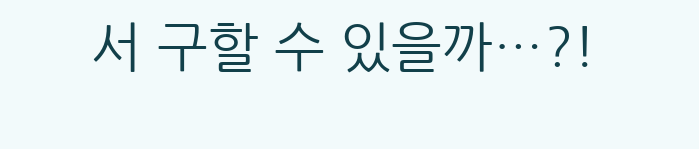서 구할 수 있을까…?!